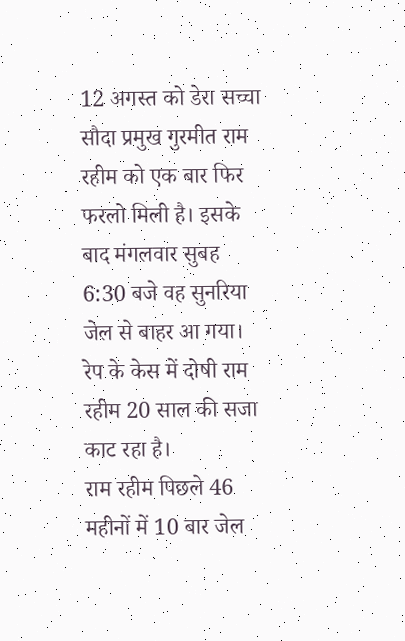12 अगस्त को डेरा सच्चा सौदा प्रमुख गुरमीत राम रहीम को एक बार फिर फरलो मिली है। इसके बाद मंगलवार सुबह 6:30 बजे वह सुनरिया जेल से बाहर आ गया। रेप के केस में दोषी राम रहीम 20 साल की सजा काट रहा है।
राम रहीम पिछले 46 महीनों में 10 बार जेल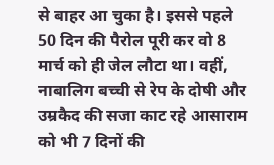से बाहर आ चुका है। इससे पहले 50 दिन की पैरोल पूरी कर वो 8 मार्च को ही जेल लौटा था। वहीं, नाबालिग बच्ची से रेप के दोषी और उम्रकैद की सजा काट रहे आसाराम को भी 7 दिनों की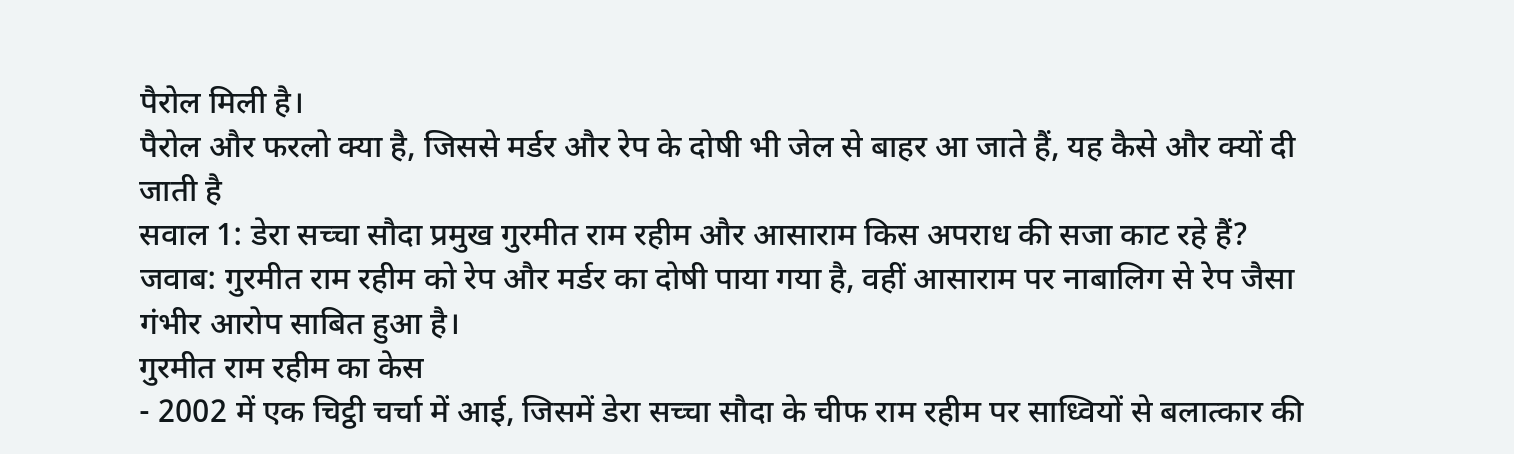पैरोल मिली है।
पैरोल और फरलो क्या है, जिससे मर्डर और रेप के दोषी भी जेल से बाहर आ जाते हैं, यह कैसे और क्यों दी जाती है
सवाल 1: डेरा सच्चा सौदा प्रमुख गुरमीत राम रहीम और आसाराम किस अपराध की सजा काट रहे हैं?
जवाब: गुरमीत राम रहीम को रेप और मर्डर का दोषी पाया गया है, वहीं आसाराम पर नाबालिग से रेप जैसा गंभीर आरोप साबित हुआ है।
गुरमीत राम रहीम का केस
- 2002 में एक चिट्ठी चर्चा में आई, जिसमें डेरा सच्चा सौदा के चीफ राम रहीम पर साध्वियों से बलात्कार की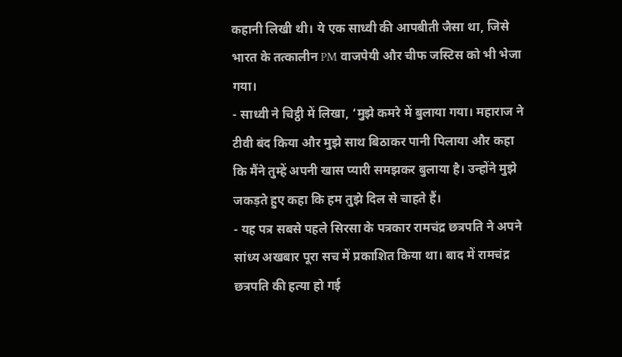कहानी लिखी थी। ये एक साध्वी की आपबीती जैसा था, जिसे भारत के तत्कालीन PM वाजपेयी और चीफ जस्टिस को भी भेजा गया।
- साध्वी ने चिट्ठी में लिखा, ‘मुझे कमरे में बुलाया गया। महाराज ने टीवी बंद किया और मुझे साथ बिठाकर पानी पिलाया और कहा कि मैंने तुम्हें अपनी खास प्यारी समझकर बुलाया है। उन्होंने मुझे जकड़ते हुए कहा कि हम तुझे दिल से चाहते हैं।
- यह पत्र सबसे पहले सिरसा के पत्रकार रामचंद्र छत्रपति ने अपने सांध्य अखबार पूरा सच में प्रकाशित किया था। बाद में रामचंद्र छत्रपति की हत्या हो गई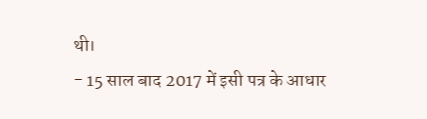थी।
- 15 साल बाद 2017 में इसी पत्र के आधार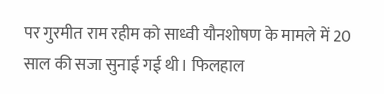पर गुरमीत राम रहीम को साध्वी यौनशोषण के मामले में 20 साल की सजा सुनाई गई थी। फिलहाल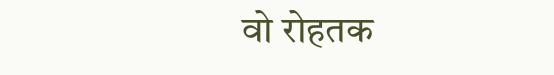वो रोहतक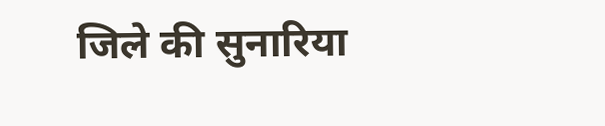जिले की सुनारिया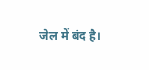जेल में बंद है।